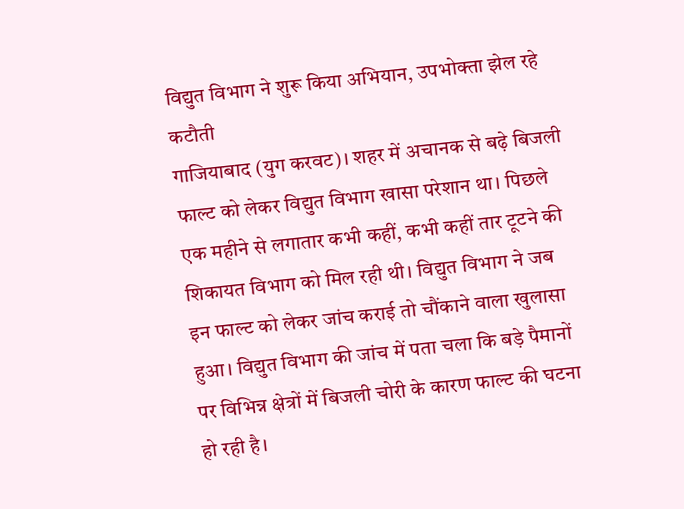विद्युत विभाग ने शुरू किया अभियान, उपभोक्ता झेल रहे कटौती
गाजियाबाद (युग करवट)। शहर में अचानक से बढ़े बिजली फाल्ट को लेकर विद्युत विभाग खासा परेशान था। पिछले एक महीने से लगातार कभी कहीं, कभी कहीं तार टूटने की शिकायत विभाग को मिल रही थी। विद्युत विभाग ने जब इन फाल्ट को लेकर जांच कराई तो चौंकाने वाला खुलासा हुआ। विद्युत विभाग की जांच में पता चला कि बड़े पैमानों पर विभिन्न क्षेत्रों में बिजली चोरी के कारण फाल्ट की घटना हो रही है।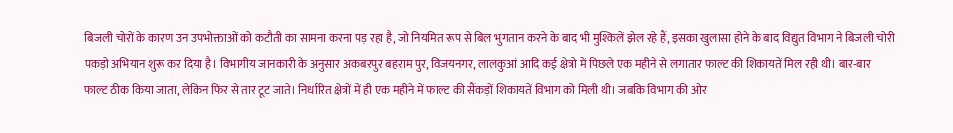बिजली चोरों के कारण उन उपभोक्ताओं को कटौती का सामना करना पड़ रहा है, जो नियमित रूप से बिल भुगतान करने के बाद भी मुश्किलें झेल रहे हैं, इसका खुलासा होने के बाद विद्युत विभाग ने बिजली चोरी पकड़ो अभियान शुरू कर दिया है। विभागीय जानकारी के अनुसार अकबरपुर बहराम पुर, विजयनगर, लालकुआं आदि कई क्षेत्रो में पिछले एक महीने से लगातार फाल्ट की शिकायतें मिल रही थी। बार-बार फाल्ट ठीक किया जाता, लेकिन फिर से तार टूट जाते। निर्धारित क्षेत्रों में ही एक महीने में फाल्ट की सैंकड़ों शिकायतें विभाग को मिली थी। जबकि विभाग की ओर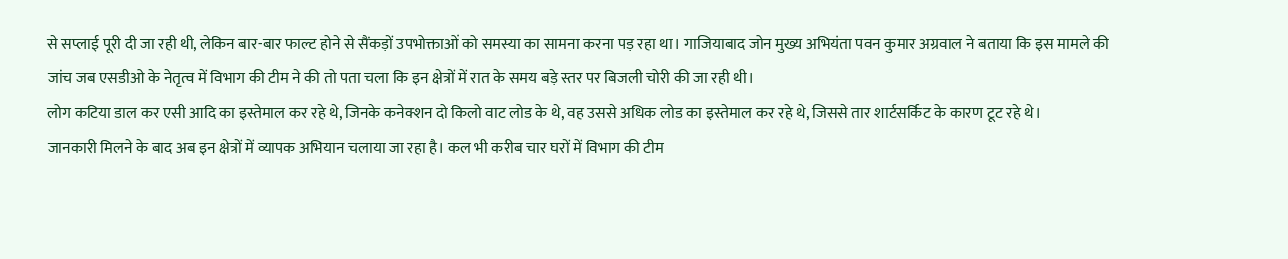से सप्लाई पूरी दी जा रही थी, लेकिन बार-बार फाल्ट होने से सैंकड़ों उपभोक्ताओं को समस्या का सामना करना पड़ रहा था। गाजियाबाद जोन मुख्य अभियंता पवन कुमार अग्रवाल ने बताया कि इस मामले की जांच जब एसडीओ के नेतृत्व में विभाग की टीम ने की तो पता चला कि इन क्षेत्रों में रात के समय बड़े स्तर पर बिजली चोरी की जा रही थी।
लोग कटिया डाल कर एसी आदि का इस्तेमाल कर रहे थे, जिनके कनेक्शन दो किलो वाट लोड के थे, वह उससे अधिक लोड का इस्तेमाल कर रहे थे, जिससे तार शार्टसर्किट के कारण टूट रहे थे।
जानकारी मिलने के बाद अब इन क्षेत्रों में व्यापक अभियान चलाया जा रहा है। कल भी करीब चार घरों में विभाग की टीम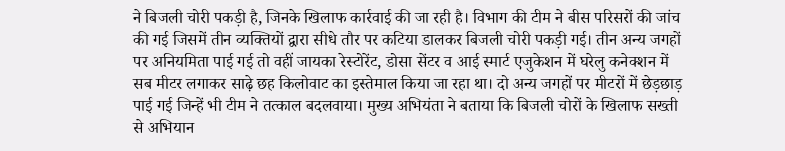ने बिजली चोरी पकड़ी है, जिनके खिलाफ कार्रवाई की जा रही है। विभाग की टीम ने बीस परिसरों की जांच की गई जिसमें तीन व्यक्तियों द्वारा सीधे तौर पर कटिया डालकर बिजली चोरी पकड़ी गई। तीन अन्य जगहों पर अनियमिता पाई गई तो वहीं जायका रेस्टोरेंट, डोसा सेंटर व आई स्मार्ट एजुकेशन में घरेलु कनेक्शन में सब मीटर लगाकर साढ़े छह किलोवाट का इस्तेमाल किया जा रहा था। दो अन्य जगहों पर मीटरों में छेड़छाड़ पाई गई जिन्हें भी टीम ने तत्काल बदलवाया। मुख्य अभियंता ने बताया कि बिजली चोरों के खिलाफ सख्ती से अभियान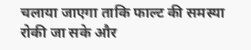चलाया जाएगा ताकि फाल्ट की समस्या रोकी जा सके और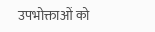उपभोक्ताओं को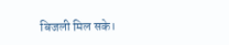बिजली मिल सके।